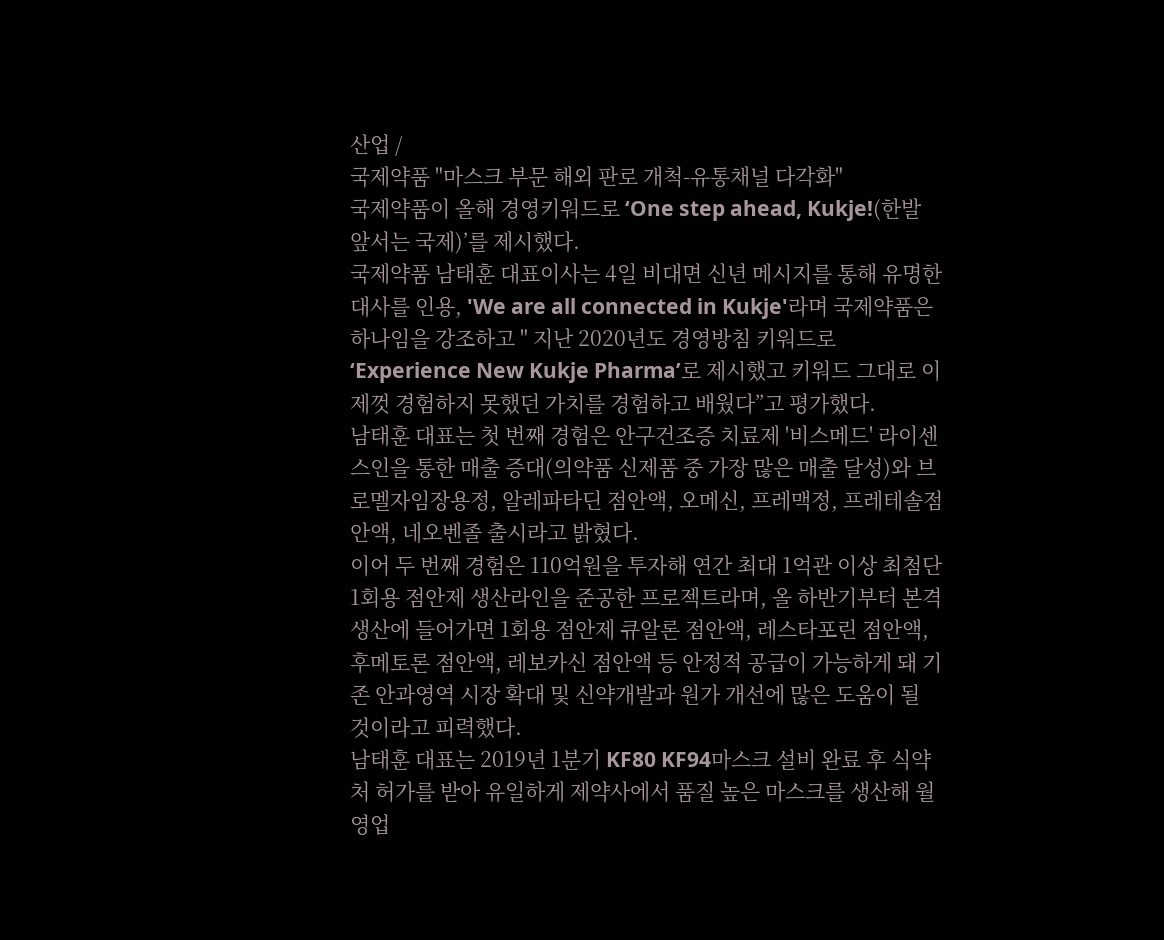산업 /
국제약품 "마스크 부문 해외 판로 개척-유통채널 다각화"
국제약품이 올해 경영키워드로 ‘One step ahead, Kukje!(한발 앞서는 국제)’를 제시했다.
국제약품 남태훈 대표이사는 4일 비대면 신년 메시지를 통해 유명한 대사를 인용, 'We are all connected in Kukje'라며 국제약품은 하나임을 강조하고 " 지난 2020년도 경영방침 키워드로 ‘Experience New Kukje Pharma’로 제시했고 키워드 그대로 이제껏 경험하지 못했던 가치를 경험하고 배웠다”고 평가했다.
남태훈 대표는 첫 번째 경험은 안구건조증 치료제 '비스메드' 라이센스인을 통한 매출 증대(의약품 신제품 중 가장 많은 매출 달성)와 브로멜자임장용정, 알레파타딘 점안액, 오메신, 프레맥정, 프레테솔점안액, 네오벤졸 출시라고 밝혔다.
이어 두 번째 경험은 110억원을 투자해 연간 최대 1억관 이상 최첨단 1회용 점안제 생산라인을 준공한 프로젝트라며, 올 하반기부터 본격 생산에 들어가면 1회용 점안제 큐알론 점안액, 레스타포린 점안액, 후메토론 점안액, 레보카신 점안액 등 안정적 공급이 가능하게 돼 기존 안과영역 시장 확대 및 신약개발과 원가 개선에 많은 도움이 될 것이라고 피력했다.
남태훈 대표는 2019년 1분기 KF80 KF94마스크 설비 완료 후 식약처 허가를 받아 유일하게 제약사에서 품질 높은 마스크를 생산해 월 영업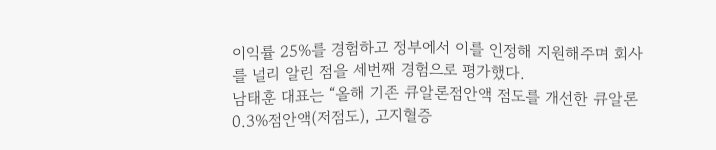이익률 25%를 경험하고 정부에서 이를 인정해 지원해주며 회사를 널리 알린 점을 세번째 경험으로 평가했다.
남태훈 대표는 “올해 기존 큐알론점안액 점도를 개선한 큐알론 0.3%점안액(저점도), 고지혈증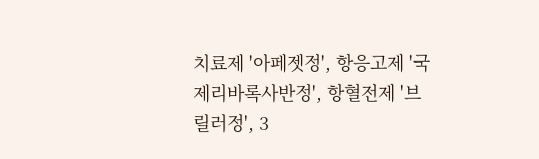치료제 '아페젯정', 항응고제 '국제리바록사반정', 항혈전제 '브릴러정', 3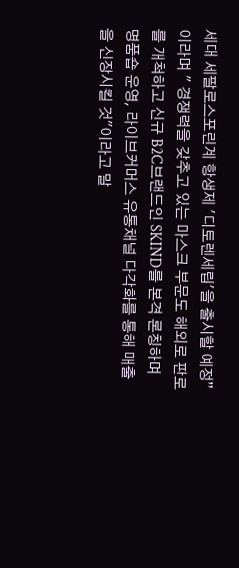세대 세팔로스포린계 항생제 '디토렌세립'을 출시할 예정”이라며 " 경쟁력을 갖추고 있는 마스크 부문도 해외로 판로를 개척하고 신규 B2C브랜드인 SKIND를 본격 론칭하며 명품숍 운영, 라이브커머스 유통채널 다각화를 통해 매출을 신장시킬 것"이라고 말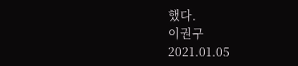했다.
이권구
2021.01.05